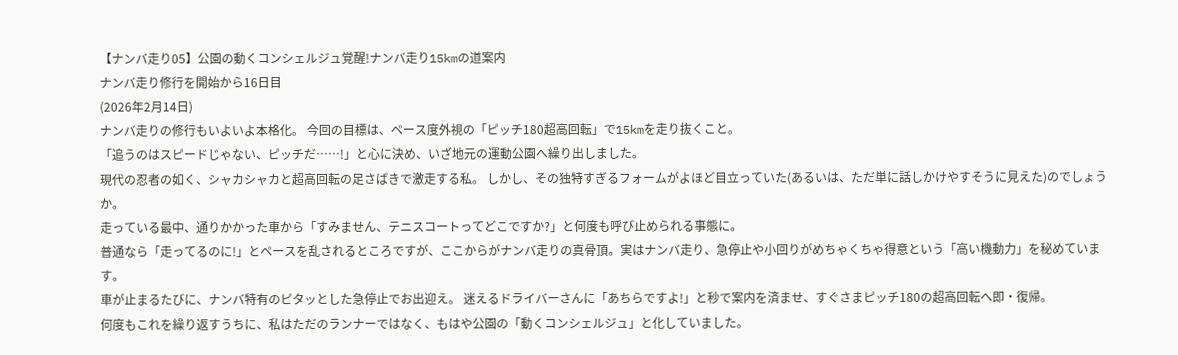【ナンバ走り05】公園の動くコンシェルジュ覚醒!ナンバ走り15kmの道案内
ナンバ走り修行を開始から16日目
(2026年2月14日)
ナンバ走りの修行もいよいよ本格化。 今回の目標は、ペース度外視の「ピッチ180超高回転」で15kmを走り抜くこと。
「追うのはスピードじゃない、ピッチだ……!」と心に決め、いざ地元の運動公園へ繰り出しました。
現代の忍者の如く、シャカシャカと超高回転の足さばきで激走する私。 しかし、その独特すぎるフォームがよほど目立っていた(あるいは、ただ単に話しかけやすそうに見えた)のでしょうか。
走っている最中、通りかかった車から「すみません、テニスコートってどこですか?」と何度も呼び止められる事態に。
普通なら「走ってるのに!」とペースを乱されるところですが、ここからがナンバ走りの真骨頂。実はナンバ走り、急停止や小回りがめちゃくちゃ得意という「高い機動力」を秘めています。
車が止まるたびに、ナンバ特有のピタッとした急停止でお出迎え。 迷えるドライバーさんに「あちらですよ!」と秒で案内を済ませ、すぐさまピッチ180の超高回転へ即・復帰。
何度もこれを繰り返すうちに、私はただのランナーではなく、もはや公園の「動くコンシェルジュ」と化していました。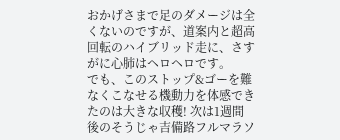おかげさまで足のダメージは全くないのですが、道案内と超高回転のハイブリッド走に、さすがに心肺はヘロヘロです。
でも、このストップ&ゴーを難なくこなせる機動力を体感できたのは大きな収穫! 次は1週間後のそうじゃ吉備路フルマラソ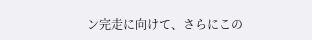ン完走に向けて、さらにこの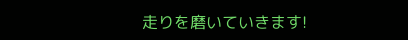走りを磨いていきます!